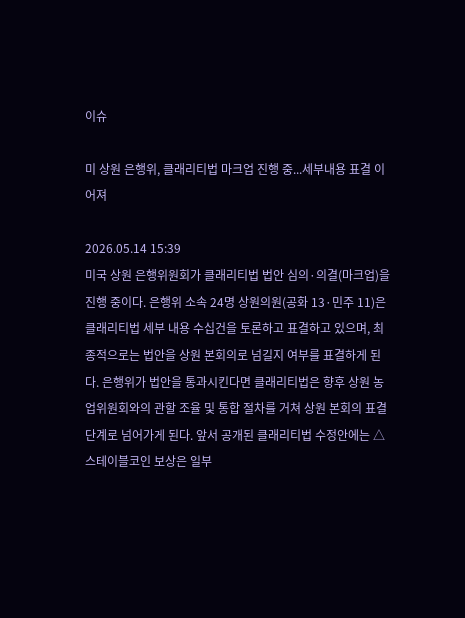이슈

미 상원 은행위, 클래리티법 마크업 진행 중...세부내용 표결 이어져

2026.05.14 15:39
미국 상원 은행위원회가 클래리티법 법안 심의·의결(마크업)을 진행 중이다. 은행위 소속 24명 상원의원(공화 13·민주 11)은 클래리티법 세부 내용 수십건을 토론하고 표결하고 있으며, 최종적으로는 법안을 상원 본회의로 넘길지 여부를 표결하게 된다. 은행위가 법안을 통과시킨다면 클래리티법은 향후 상원 농업위원회와의 관할 조율 및 통합 절차를 거쳐 상원 본회의 표결 단계로 넘어가게 된다. 앞서 공개된 클래리티법 수정안에는 △스테이블코인 보상은 일부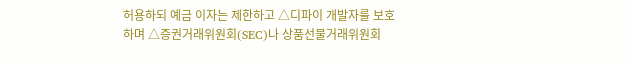허용하되 예금 이자는 제한하고 △디파이 개발자를 보호하며 △증권거래위원회(SEC)나 상품선물거래위원회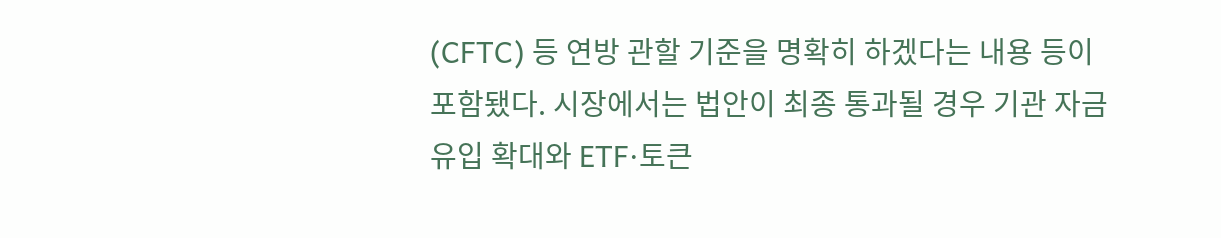(CFTC) 등 연방 관할 기준을 명확히 하겠다는 내용 등이 포함됐다. 시장에서는 법안이 최종 통과될 경우 기관 자금 유입 확대와 ETF·토큰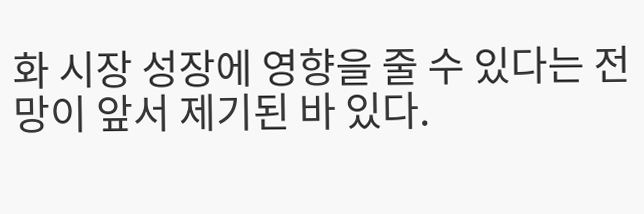화 시장 성장에 영향을 줄 수 있다는 전망이 앞서 제기된 바 있다.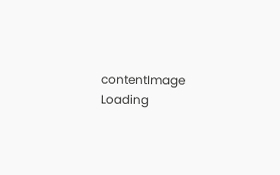contentImage
Loading